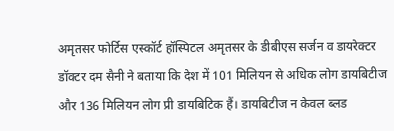अमृतसर फोर्टिस एस्कॉर्ट हॉस्पिटल अमृतसर के डीबीएस सर्जन व डायरेक्टर डॉक्टर दम सैनी ने बताया कि देश में 101 मिलियन से अधिक लोग डायबिटीज और 136 मिलियन लोग प्री डायबिटिक हैं। डायबिटीज न केवल ब्लड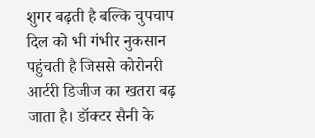शुगर बढ़ती है बल्कि चुपचाप दिल को भी गंभीर नुकसान पहुंचती है जिससे कोरोनरी आर्टरी डिजीज का खतरा बढ़ जाता है। डॉक्टर सैनी के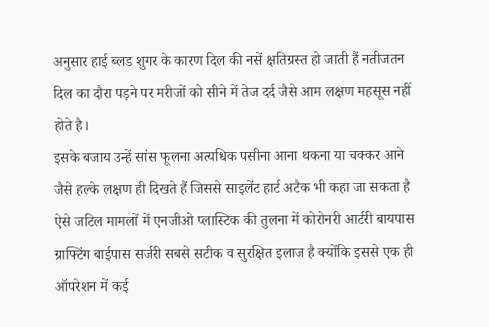अनुसार हाई ब्लड शुगर के कारण दिल की नसें क्षतिग्रस्त हो जाती हैं नतीजतन दिल का दौरा पड़ने पर मरीजों को सीने में तेज दर्द जैसे आम लक्षण महसूस नहीं होते है।
इसके बजाय उन्हें सांस फूलना अत्यधिक पसीना आना थकना या चक्कर आने जैसे हल्के लक्षण ही दिखते हैं जिससे साइलेंट हार्ट अटैक भी कहा जा सकता है ऐसे जटिल मामलों में एनजीओ प्लास्टिक की तुलना में कोरोनरी आर्टरी बायपास ग्राफ्टिंग बाईपास सर्जरी सबसे सटीक व सुरक्षित इलाज है क्योंकि इससे एक ही ऑपरेशन में कई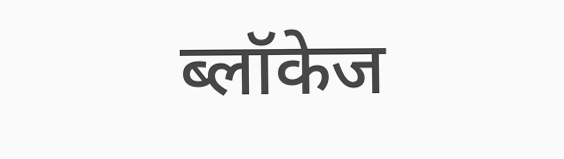ब्लॉकेज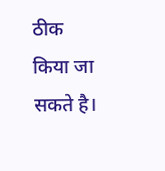ठीक किया जा सकते है।